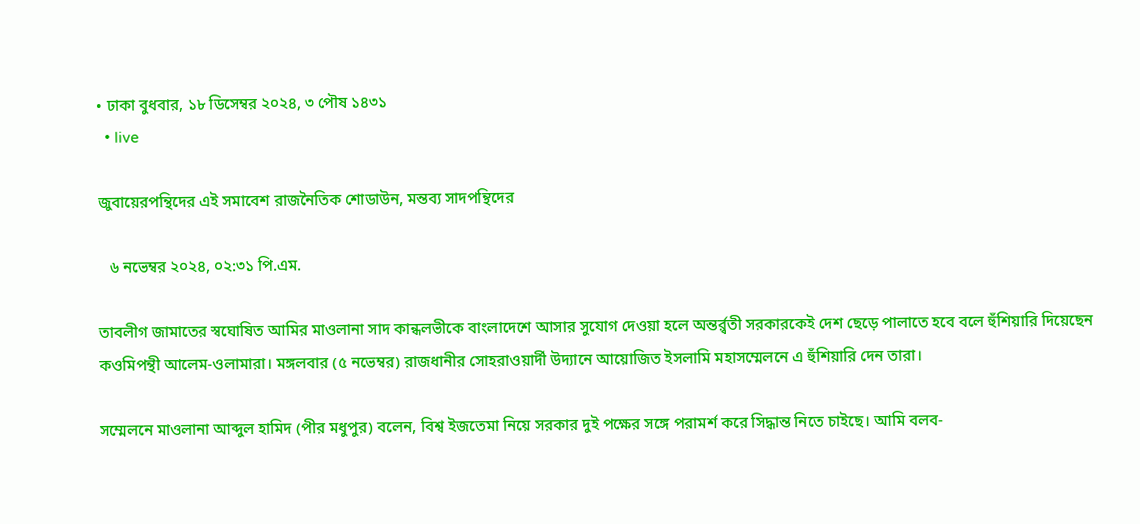• ঢাকা বুধবার, ১৮ ডিসেম্বর ২০২৪, ৩ পৌষ ১৪৩১
  • live

জুবায়েরপন্থিদের এই সমাবেশ রাজনৈতিক শোডাউন, মন্তব্য সাদপন্থিদের

   ৬ নভেম্বর ২০২৪, ০২:৩১ পি.এম.

তাবলীগ জামাতের স্বঘোষিত আমির মাওলানা সাদ কান্ধলভীকে বাংলাদেশে আসার সুযোগ দেওয়া হলে অন্তর্র্বতী সরকারকেই দেশ ছেড়ে পালাতে হবে বলে হুঁশিয়ারি দিয়েছেন কওমিপন্থী আলেম-ওলামারা। মঙ্গলবার (৫ নভেম্বর) রাজধানীর সোহরাওয়ার্দী উদ্যানে আয়োজিত ইসলামি মহাসম্মেলনে এ হুঁশিয়ারি দেন তারা।

সম্মেলনে মাওলানা আব্দুল হামিদ (পীর মধুপুর) বলেন, বিশ্ব ইজতেমা নিয়ে সরকার দুই পক্ষের সঙ্গে পরামর্শ করে সিদ্ধান্ত নিতে চাইছে। আমি বলব-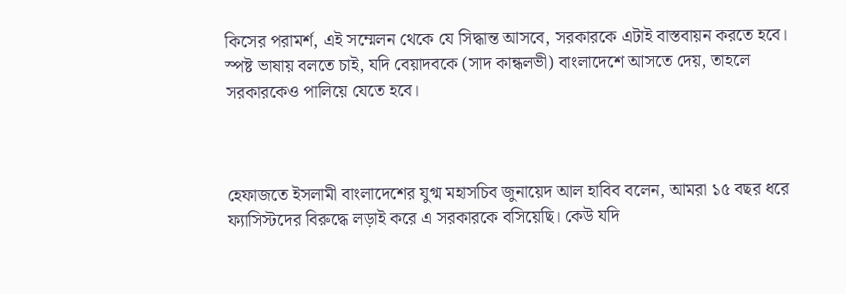কিসের পরামর্শ, এই সম্মেলন থেকে যে সিদ্ধান্ত আসবে, সরকারকে এটাই বাস্তবায়ন করতে হবে। স্পষ্ট ভাষায় বলতে চাই, যদি বেয়াদবকে (সাদ কান্ধলভী) বাংলাদেশে আসতে দেয়, তাহলে সরকারকেও পালিয়ে যেতে হবে।



হেফাজতে ইসলামী বাংলাদেশের যুগ্ম মহাসচিব জুনায়েদ আল হাবিব বলেন, আমরা ১৫ বছর ধরে ফ্যাসিস্টদের বিরুদ্ধে লড়াই করে এ সরকারকে বসিয়েছি। কেউ যদি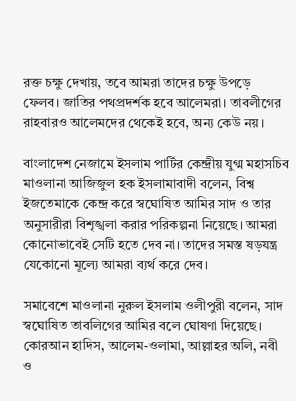রক্ত চক্ষু দেখায়, তবে আমরা তাদের চক্ষু উপড়ে ফেলব। জাতির পথপ্রদর্শক হবে আলেমরা। তাবলীগের রাহবারও আলেমদের থেকেই হবে, অন্য কেউ নয়।

বাংলাদেশ নেজামে ইসলাম পার্টির কেন্দ্রীয় যুগ্ম মহাসচিব মাওলানা আজিজুল হক ইসলামাবাদী বলেন, বিশ্ব ইজতেমাকে কেন্দ্র করে স্বঘোষিত আমির সাদ ও তার অনুসারীরা বিশৃঙ্খলা করার পরিকল্পনা নিয়েছে। আমরা কোনোভাবেই সেটি হতে দেব না। তাদের সমস্ত ষড়যন্ত্র যেকোনো মূল্যে আমরা ব্যর্থ করে দেব।

সমাবেশে মাওলানা নুরুল ইসলাম ওলীপুরী বলেন, সাদ স্বঘোষিত তাবলিগের আমির বলে ঘোষণা দিয়েছে। কোরআন হাদিস, আলেম-ওলামা, আল্লাহর অলি, নবী ও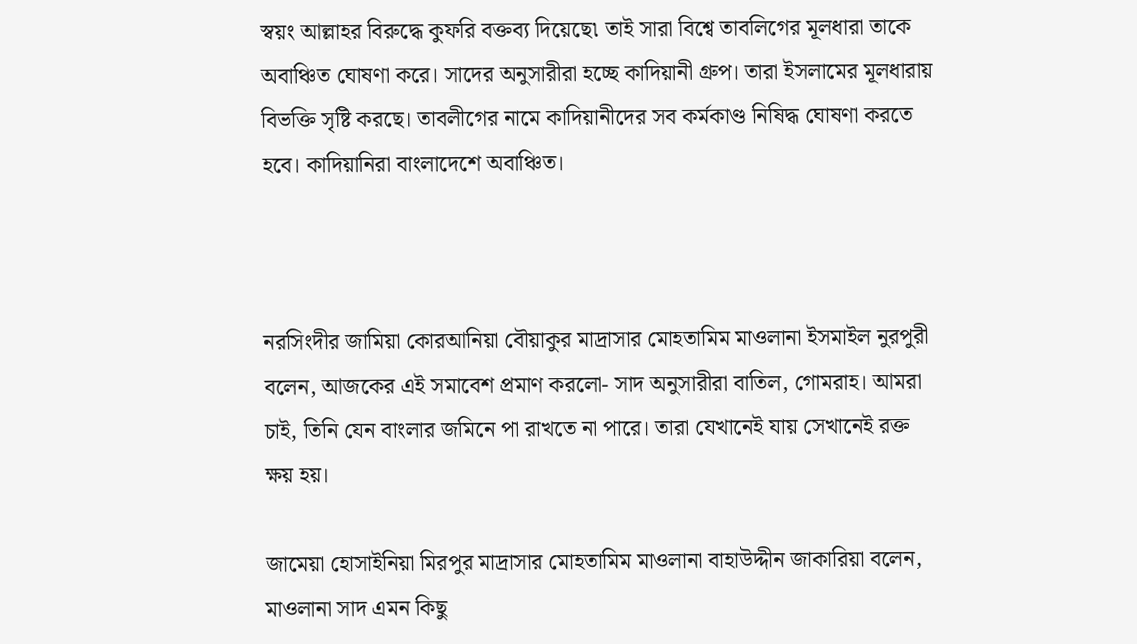স্বয়ং আল্লাহর বিরুদ্ধে কুফরি বক্তব্য দিয়েছে৷ তাই সারা বিশ্বে তাবলিগের মূলধারা তাকে অবাঞ্চিত ঘোষণা করে। সাদের অনুসারীরা হচ্ছে কাদিয়ানী গ্রুপ। তারা ইসলামের মূলধারায় বিভক্তি সৃষ্টি করছে। তাবলীগের নামে কাদিয়ানীদের সব কর্মকাণ্ড নিষিদ্ধ ঘোষণা করতে হবে। কাদিয়ানিরা বাংলাদেশে অবাঞ্চিত।



নরসিংদীর জামিয়া কোরআনিয়া বৌয়াকুর মাদ্রাসার মোহতামিম মাওলানা ইসমাইল নুরপুরী বলেন, আজকের এই সমাবেশ প্রমাণ করলো- সাদ অনুসারীরা বাতিল, গোমরাহ। আমরা চাই, তিনি যেন বাংলার জমিনে পা রাখতে না পারে। তারা যেখানেই যায় সেখানেই রক্ত ক্ষয় হয়।

জামেয়া হোসাইনিয়া মিরপুর মাদ্রাসার মোহতামিম মাওলানা বাহাউদ্দীন জাকারিয়া বলেন, মাওলানা সাদ এমন কিছু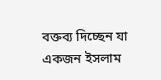বক্তব্য দিচ্ছেন যা একজন ইসলাম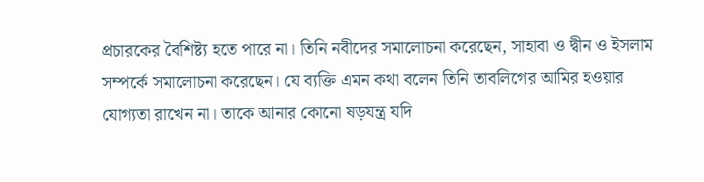প্রচারকের বৈশিষ্ট্য হতে পারে না। তিনি নবীদের সমালোচনা করেছেন, সাহাবা ও দ্বীন ও ইসলাম সম্পর্কে সমালোচনা করেছেন। যে ব্যক্তি এমন কথা বলেন তিনি তাবলিগের আমির হওয়ার যোগ্যতা রাখেন না। তাকে আনার কোনো ষড়যন্ত্র যদি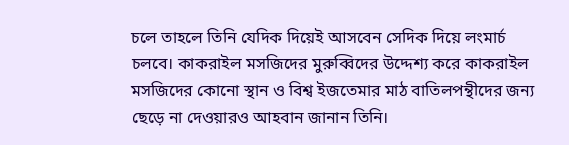চলে তাহলে তিনি যেদিক দিয়েই আসবেন সেদিক দিয়ে লংমার্চ চলবে। কাকরাইল মসজিদের মুরুব্বিদের উদ্দেশ্য করে কাকরাইল মসজিদের কোনো স্থান ও বিশ্ব ইজতেমার মাঠ বাতিলপন্থীদের জন্য ছেড়ে না দেওয়ারও আহবান জানান তিনি।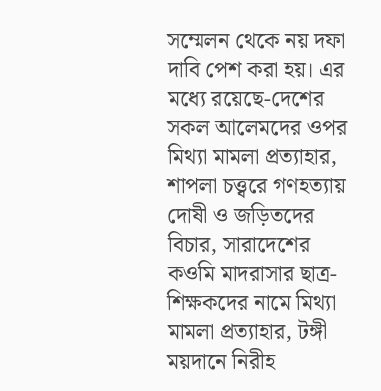সম্মেলন থেকে নয় দফা দাবি পেশ করা হয়। এর মধ্যে রয়েছে-দেশের সকল আলেমদের ওপর মিথ্যা মামলা প্রত্যাহার, শাপলা চত্ত্বরে গণহত্যায় দোষী ও জড়িতদের বিচার, সারাদেশের কওমি মাদরাসার ছাত্র-শিক্ষকদের নামে মিথ্যা মামলা প্রত্যাহার, টঙ্গী ময়দানে নিরীহ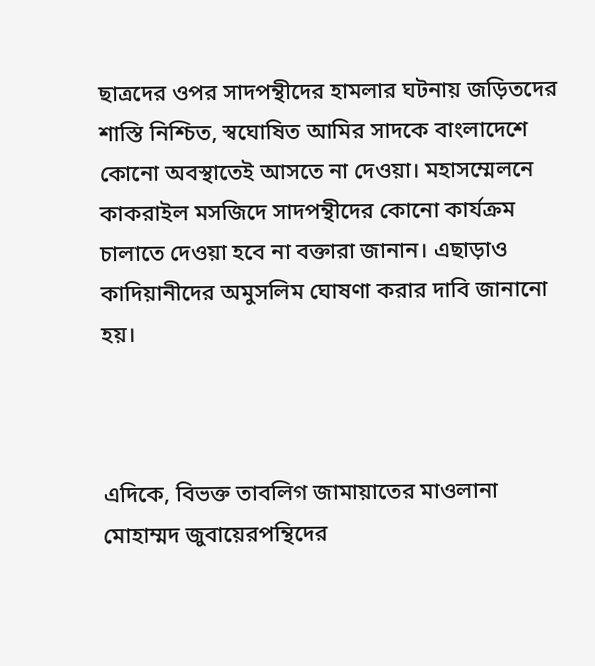ছাত্রদের ওপর সাদপন্থীদের হামলার ঘটনায় জড়িতদের শাস্তি নিশ্চিত, স্বঘোষিত আমির সাদকে বাংলাদেশে কোনো অবস্থাতেই আসতে না দেওয়া। মহাসম্মেলনে কাকরাইল মসজিদে সাদপন্থীদের কোনো কার্যক্রম চালাতে দেওয়া হবে না বক্তারা জানান। এছাড়াও কাদিয়ানীদের অমুসলিম ঘোষণা করার দাবি জানানো হয়।



এদিকে, বিভক্ত তাবলিগ জামায়াতের মাওলানা মোহাম্মদ জুবায়েরপন্থিদের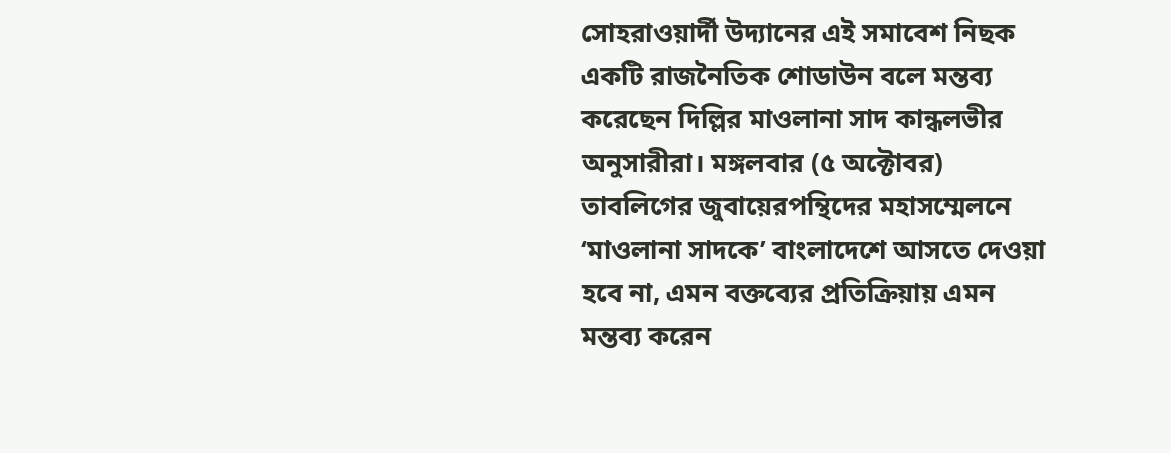সোহরাওয়ার্দী উদ্যানের এই সমাবেশ নিছক একটি রাজনৈতিক শোডাউন বলে মন্তব্য করেছেন দিল্লির মাওলানা সাদ কান্ধলভীর অনুসারীরা। মঙ্গলবার (৫ অক্টোবর) তাবলিগের জুবায়েরপন্থিদের মহাসম্মেলনে ‘মাওলানা সাদকে’ বাংলাদেশে আসতে দেওয়া হবে না, এমন বক্তব্যের প্রতিক্রিয়ায় এমন মন্তব্য করেন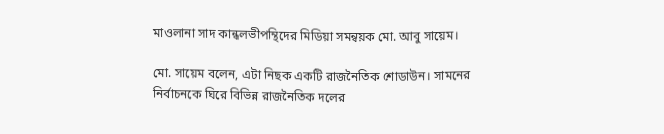মাওলানা সাদ কান্ধলভীপন্থিদের মিডিয়া সমন্বয়ক মো. আবু সায়েম।

মো. সায়েম বলেন, এটা নিছক একটি রাজনৈতিক শোডাউন। সামনের নির্বাচনকে ঘিরে বিভিন্ন রাজনৈতিক দলের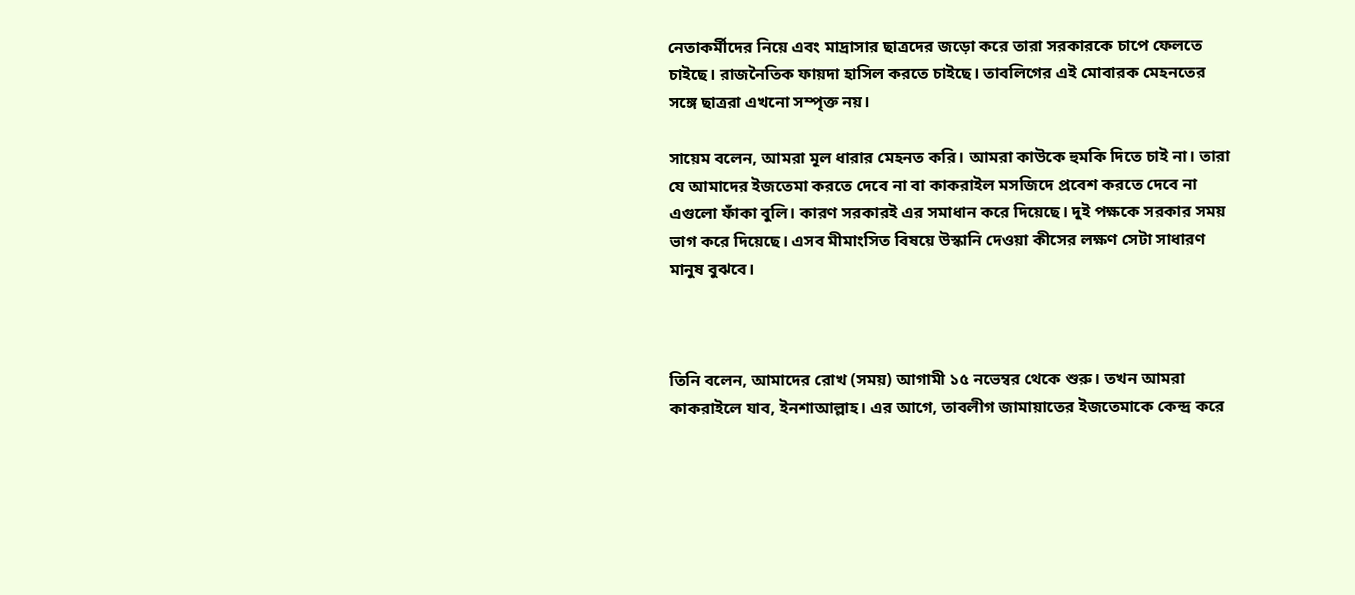নেতাকর্মীদের নিয়ে এবং মাদ্রাসার ছাত্রদের জড়ো করে তারা সরকারকে চাপে ফেলতে চাইছে। রাজনৈতিক ফায়দা হাসিল করতে চাইছে। তাবলিগের এই মোবারক মেহনতের সঙ্গে ছাত্ররা এখনো সম্পৃক্ত নয়।

সায়েম বলেন, আমরা মূল ধারার মেহনত করি। আমরা কাউকে হুমকি দিতে চাই না। তারা যে আমাদের ইজতেমা করতে দেবে না বা কাকরাইল মসজিদে প্রবেশ করতে দেবে না এগুলো ফাঁকা বুলি। কারণ সরকারই এর সমাধান করে দিয়েছে। দুই পক্ষকে সরকার সময় ভাগ করে দিয়েছে। এসব মীমাংসিত বিষয়ে উস্কানি দেওয়া কীসের লক্ষণ সেটা সাধারণ মানুষ বুঝবে।



তিনি বলেন, আমাদের রোখ (সময়) আগামী ১৫ নভেম্বর থেকে শুরু। তখন আমরা কাকরাইলে যাব, ইনশাআল্লাহ। এর আগে, তাবলীগ জামায়াতের ইজতেমাকে কেন্দ্র করে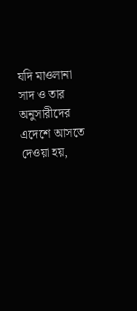যদি মাওলানা সাদ ও তার অনুসারীদের এদেশে আসতে দেওয়া হয়,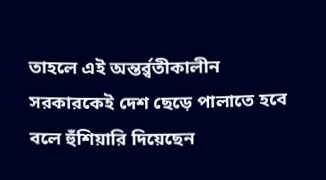তাহলে এই অন্তর্র্বতীকালীন সরকারকেই দেশ ছেড়ে পালাতে হবে বলে হুঁশিয়ারি দিয়েছেন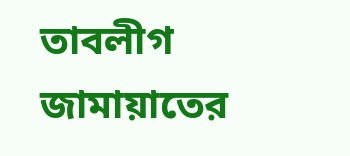তাবলীগ জামায়াতের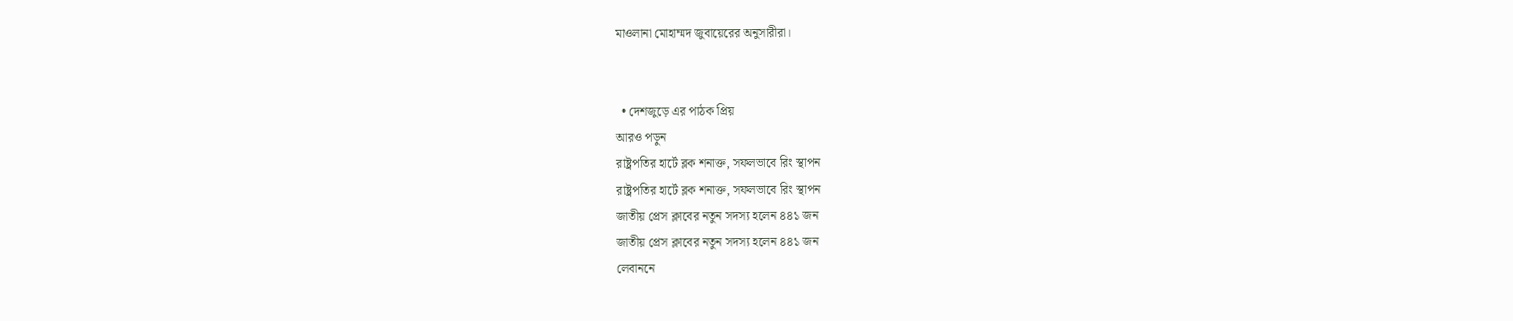মাওলানা মোহাম্মদ জুবায়েরের অনুসারীরা।


  • দেশজুড়ে এর পাঠক প্রিয়
আরও পড়ুন
রাষ্ট্রপতির হার্টে ব্লক শনাক্ত, সফলভাবে রিং স্থাপন
রাষ্ট্রপতির হার্টে ব্লক শনাক্ত, সফলভাবে রিং স্থাপন
জাতীয় প্রেস ক্লাবের নতুন সদস্য হলেন ৪৪১ জন
জাতীয় প্রেস ক্লাবের নতুন সদস্য হলেন ৪৪১ জন
লেবাননে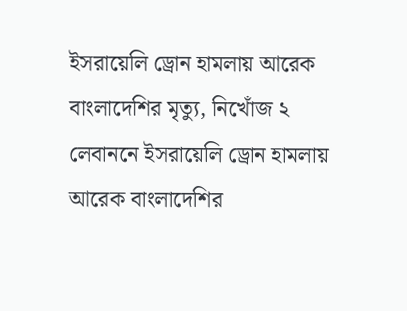ইসরায়েলি ড্রোন হামলায় আরেক বাংলাদেশির মৃত্যু, নিখোঁজ ২
লেবাননে ইসরায়েলি ড্রোন হামলায় আরেক বাংলাদেশির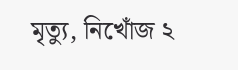মৃত্যু, নিখোঁজ ২